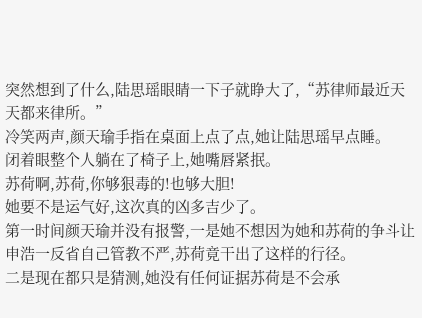突然想到了什么,陆思瑶眼睛一下子就睁大了,“苏律师最近天天都来律所。”
冷笑两声,颜天瑜手指在桌面上点了点,她让陆思瑶早点睡。
闭着眼整个人躺在了椅子上,她嘴唇紧抿。
苏荷啊,苏荷,你够狠毒的!也够大胆!
她要不是运气好,这次真的凶多吉少了。
第一时间颜天瑜并没有报警,一是她不想因为她和苏荷的争斗让申浩一反省自己管教不严,苏荷竟干出了这样的行径。
二是现在都只是猜测,她没有任何证据苏荷是不会承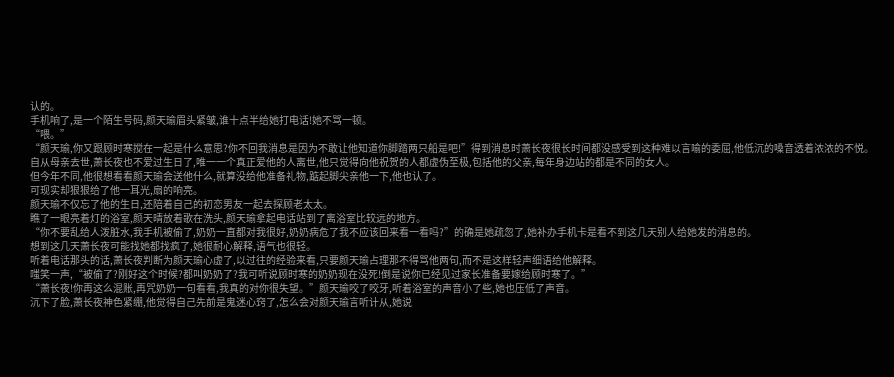认的。
手机响了,是一个陌生号码,颜天瑜眉头紧皱,谁十点半给她打电话!她不骂一顿。
“喂。”
“颜天瑜,你又跟顾时寒搅在一起是什么意思?你不回我消息是因为不敢让他知道你脚踏两只船是吧!”得到消息时萧长夜很长时间都没感受到这种难以言喻的委屈,他低沉的嗓音透着浓浓的不悦。
自从母亲去世,萧长夜也不爱过生日了,唯一一个真正爱他的人离世,他只觉得向他祝贺的人都虚伪至极,包括他的父亲,每年身边站的都是不同的女人。
但今年不同,他很想看看颜天瑜会送他什么,就算没给他准备礼物,踮起脚尖亲他一下,他也认了。
可现实却狠狠给了他一耳光,扇的响亮。
颜天瑜不仅忘了他的生日,还陪着自己的初恋男友一起去探顾老太太。
瞧了一眼亮着灯的浴室,颜天晴放着歌在洗头,颜天瑜拿起电话站到了离浴室比较远的地方。
“你不要乱给人泼脏水,我手机被偷了,奶奶一直都对我很好,奶奶病危了我不应该回来看一看吗?”的确是她疏忽了,她补办手机卡是看不到这几天别人给她发的消息的。
想到这几天萧长夜可能找她都找疯了,她很耐心解释,语气也很轻。
听着电话那头的话,萧长夜判断为颜天瑜心虚了,以过往的经验来看,只要颜天瑜占理那不得骂他两句,而不是这样轻声细语给他解释。
嗤笑一声,“被偷了?刚好这个时候?都叫奶奶了?我可听说顾时寒的奶奶现在没死!倒是说你已经见过家长准备要嫁给顾时寒了。”
“萧长夜!你再这么混账,再咒奶奶一句看看,我真的对你很失望。”颜天瑜咬了咬牙,听着浴室的声音小了些,她也压低了声音。
沉下了脸,萧长夜神色紧绷,他觉得自己先前是鬼迷心窍了,怎么会对颜天瑜言听计从,她说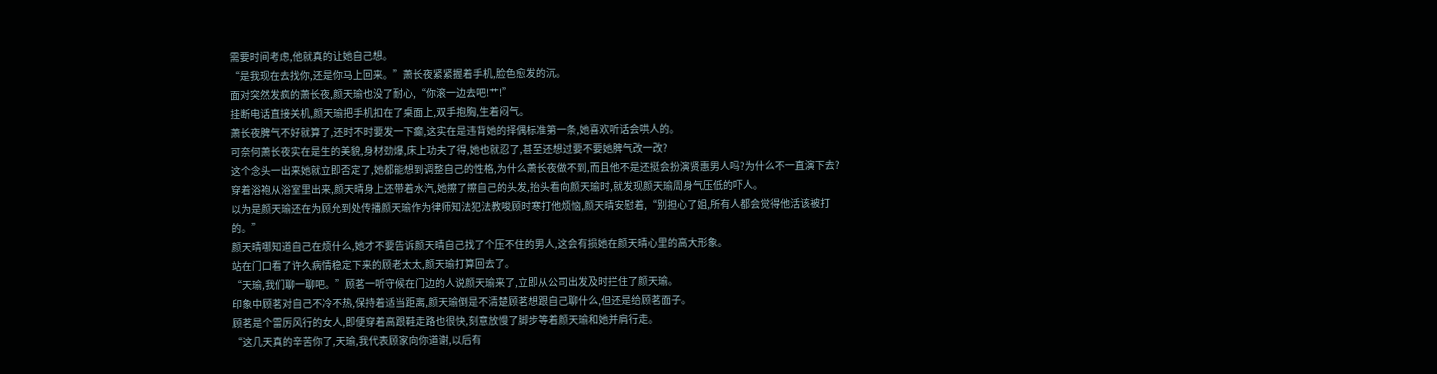需要时间考虑,他就真的让她自己想。
“是我现在去找你,还是你马上回来。”萧长夜紧紧握着手机,脸色愈发的沉。
面对突然发疯的萧长夜,颜天瑜也没了耐心,“你滚一边去吧!艹!”
挂断电话直接关机,颜天瑜把手机扣在了桌面上,双手抱胸,生着闷气。
萧长夜脾气不好就算了,还时不时要发一下癫,这实在是违背她的择偶标准第一条,她喜欢听话会哄人的。
可奈何萧长夜实在是生的美貌,身材劲爆,床上功夫了得,她也就忍了,甚至还想过要不要她脾气改一改?
这个念头一出来她就立即否定了,她都能想到调整自己的性格,为什么萧长夜做不到,而且他不是还挺会扮演贤惠男人吗?为什么不一直演下去?
穿着浴袍从浴室里出来,颜天晴身上还带着水汽,她擦了擦自己的头发,抬头看向颜天瑜时,就发现颜天瑜周身气压低的吓人。
以为是颜天瑜还在为顾允到处传播颜天瑜作为律师知法犯法教唆顾时寒打他烦恼,颜天晴安慰着,“别担心了姐,所有人都会觉得他活该被打的。”
颜天晴哪知道自己在烦什么,她才不要告诉颜天晴自己找了个压不住的男人,这会有损她在颜天晴心里的高大形象。
站在门口看了许久病情稳定下来的顾老太太,颜天瑜打算回去了。
“天瑜,我们聊一聊吧。”顾茗一听守候在门边的人说颜天瑜来了,立即从公司出发及时拦住了颜天瑜。
印象中顾茗对自己不冷不热,保持着适当距离,颜天瑜倒是不清楚顾茗想跟自己聊什么,但还是给顾茗面子。
顾茗是个雷厉风行的女人,即便穿着高跟鞋走路也很快,刻意放慢了脚步等着颜天瑜和她并肩行走。
“这几天真的辛苦你了,天瑜,我代表顾家向你道谢,以后有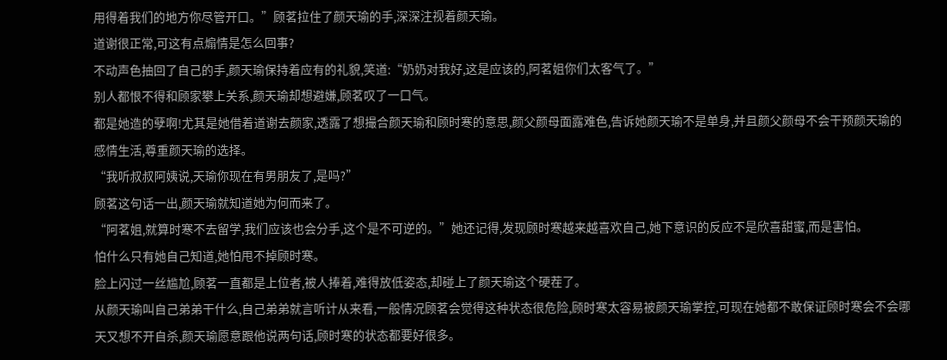用得着我们的地方你尽管开口。”顾茗拉住了颜天瑜的手,深深注视着颜天瑜。
道谢很正常,可这有点煽情是怎么回事?
不动声色抽回了自己的手,颜天瑜保持着应有的礼貌,笑道:“奶奶对我好,这是应该的,阿茗姐你们太客气了。”
别人都恨不得和顾家攀上关系,颜天瑜却想避嫌,顾茗叹了一口气。
都是她造的孽啊!尤其是她借着道谢去颜家,透露了想撮合颜天瑜和顾时寒的意思,颜父颜母面露难色,告诉她颜天瑜不是单身,并且颜父颜母不会干预颜天瑜的感情生活,尊重颜天瑜的选择。
“我听叔叔阿姨说,天瑜你现在有男朋友了,是吗?”
顾茗这句话一出,颜天瑜就知道她为何而来了。
“阿茗姐,就算时寒不去留学,我们应该也会分手,这个是不可逆的。”她还记得,发现顾时寒越来越喜欢自己,她下意识的反应不是欣喜甜蜜,而是害怕。
怕什么只有她自己知道,她怕甩不掉顾时寒。
脸上闪过一丝尴尬,顾茗一直都是上位者,被人捧着,难得放低姿态,却碰上了颜天瑜这个硬茬了。
从颜天瑜叫自己弟弟干什么,自己弟弟就言听计从来看,一般情况顾茗会觉得这种状态很危险,顾时寒太容易被颜天瑜掌控,可现在她都不敢保证顾时寒会不会哪天又想不开自杀,颜天瑜愿意跟他说两句话,顾时寒的状态都要好很多。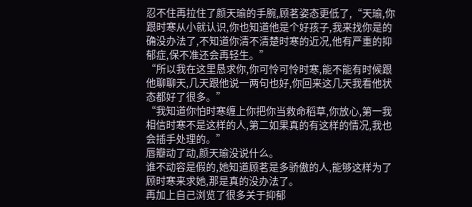忍不住再拉住了颜天瑜的手腕,顾茗姿态更低了,“天瑜,你跟时寒从小就认识,你也知道他是个好孩子,我来找你是的确没办法了,不知道你清不清楚时寒的近况,他有严重的抑郁症,保不准还会再轻生。”
“所以我在这里恳求你,你可怜可怜时寒,能不能有时候跟他聊聊天,几天跟他说一两句也好,你回来这几天我看他状态都好了很多。”
“我知道你怕时寒缠上你把你当救命稻草,你放心,第一我相信时寒不是这样的人,第二如果真的有这样的情况,我也会插手处理的。”
唇瓣动了动,颜天瑜没说什么。
谁不动容是假的,她知道顾茗是多骄傲的人,能够这样为了顾时寒来求她,那是真的没办法了。
再加上自己浏览了很多关于抑郁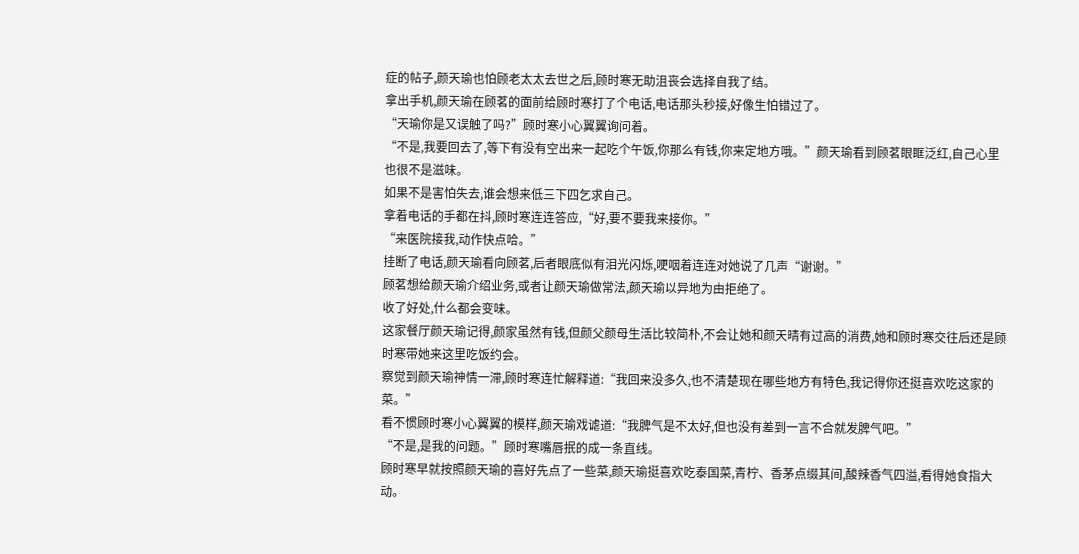症的帖子,颜天瑜也怕顾老太太去世之后,顾时寒无助沮丧会选择自我了结。
拿出手机,颜天瑜在顾茗的面前给顾时寒打了个电话,电话那头秒接,好像生怕错过了。
“天瑜你是又误触了吗?”顾时寒小心翼翼询问着。
“不是,我要回去了,等下有没有空出来一起吃个午饭,你那么有钱,你来定地方哦。”颜天瑜看到顾茗眼眶泛红,自己心里也很不是滋味。
如果不是害怕失去,谁会想来低三下四乞求自己。
拿着电话的手都在抖,顾时寒连连答应,“好,要不要我来接你。”
“来医院接我,动作快点哈。”
挂断了电话,颜天瑜看向顾茗,后者眼底似有泪光闪烁,哽咽着连连对她说了几声“谢谢。”
顾茗想给颜天瑜介绍业务,或者让颜天瑜做常法,颜天瑜以异地为由拒绝了。
收了好处,什么都会变味。
这家餐厅颜天瑜记得,颜家虽然有钱,但颜父颜母生活比较简朴,不会让她和颜天晴有过高的消费,她和顾时寒交往后还是顾时寒带她来这里吃饭约会。
察觉到颜天瑜神情一滞,顾时寒连忙解释道:“我回来没多久,也不清楚现在哪些地方有特色,我记得你还挺喜欢吃这家的菜。”
看不惯顾时寒小心翼翼的模样,颜天瑜戏谑道:“我脾气是不太好,但也没有差到一言不合就发脾气吧。”
“不是,是我的问题。”顾时寒嘴唇抿的成一条直线。
顾时寒早就按照颜天瑜的喜好先点了一些菜,颜天瑜挺喜欢吃泰国菜,青柠、香茅点缀其间,酸辣香气四溢,看得她食指大动。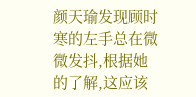颜天瑜发现顾时寒的左手总在微微发抖,根据她的了解,这应该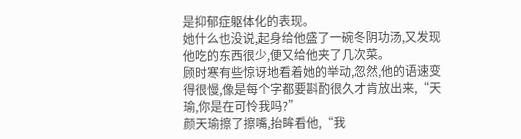是抑郁症躯体化的表现。
她什么也没说,起身给他盛了一碗冬阴功汤,又发现他吃的东西很少,便又给他夹了几次菜。
顾时寒有些惊讶地看着她的举动,忽然,他的语速变得很慢,像是每个字都要斟酌很久才肯放出来,“天瑜,你是在可怜我吗?”
颜天瑜擦了擦嘴,抬眸看他,“我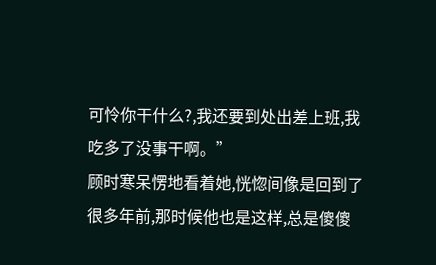可怜你干什么?,我还要到处出差上班,我吃多了没事干啊。”
顾时寒呆愣地看着她,恍惚间像是回到了很多年前,那时候他也是这样,总是傻傻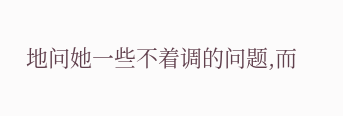地问她一些不着调的问题,而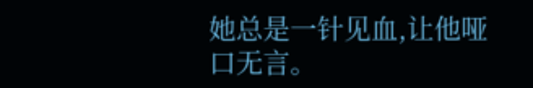她总是一针见血,让他哑口无言。